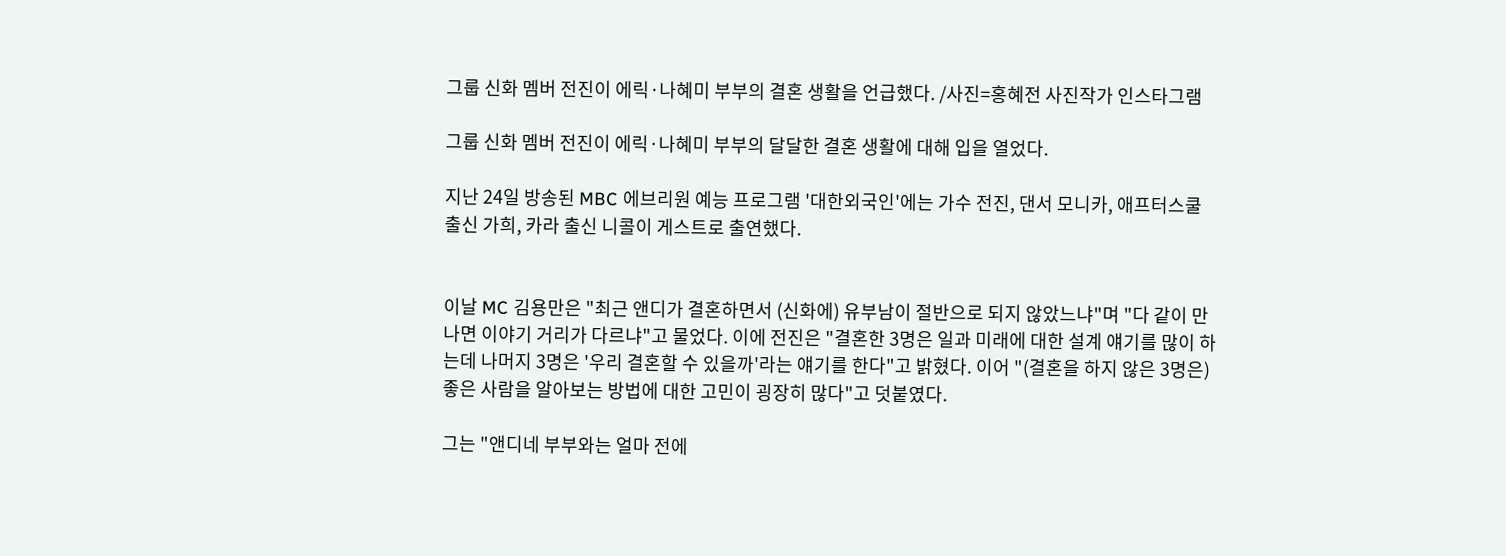그룹 신화 멤버 전진이 에릭·나혜미 부부의 결혼 생활을 언급했다. /사진=홍혜전 사진작가 인스타그램

그룹 신화 멤버 전진이 에릭·나혜미 부부의 달달한 결혼 생활에 대해 입을 열었다.

지난 24일 방송된 MBC 에브리원 예능 프로그램 '대한외국인'에는 가수 전진, 댄서 모니카, 애프터스쿨 출신 가희, 카라 출신 니콜이 게스트로 출연했다.


이날 MC 김용만은 "최근 앤디가 결혼하면서 (신화에) 유부남이 절반으로 되지 않았느냐"며 "다 같이 만나면 이야기 거리가 다르냐"고 물었다. 이에 전진은 "결혼한 3명은 일과 미래에 대한 설계 얘기를 많이 하는데 나머지 3명은 '우리 결혼할 수 있을까'라는 얘기를 한다"고 밝혔다. 이어 "(결혼을 하지 않은 3명은) 좋은 사람을 알아보는 방법에 대한 고민이 굉장히 많다"고 덧붙였다.

그는 "앤디네 부부와는 얼마 전에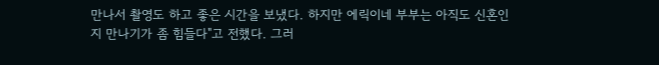만나서 촬영도 하고 좋은 시간을 보냈다. 하지만 에릭이네 부부는 아직도 신혼인지 만나기가 좀 힘들다"고 전했다. 그러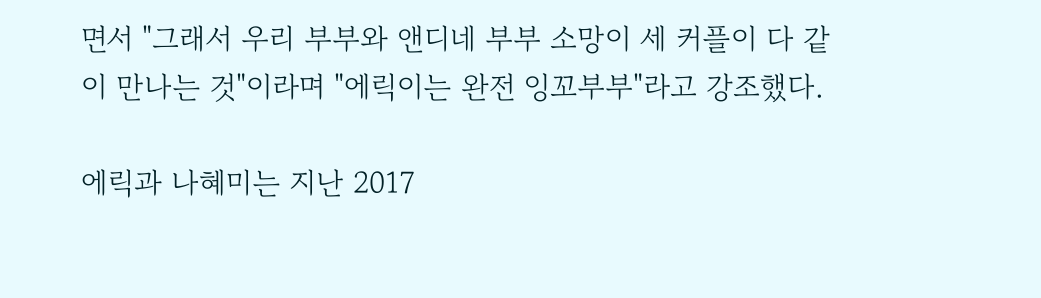면서 "그래서 우리 부부와 앤디네 부부 소망이 세 커플이 다 같이 만나는 것"이라며 "에릭이는 완전 잉꼬부부"라고 강조했다.

에릭과 나혜미는 지난 2017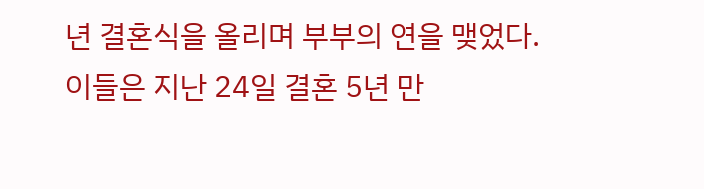년 결혼식을 올리며 부부의 연을 맺었다. 이들은 지난 24일 결혼 5년 만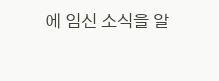에 임신 소식을 알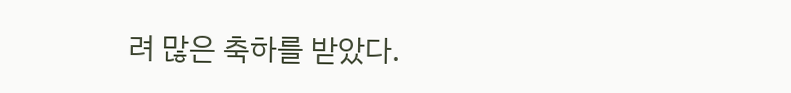려 많은 축하를 받았다.